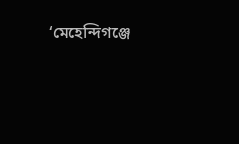‘মেহেন্দিগঞ্জে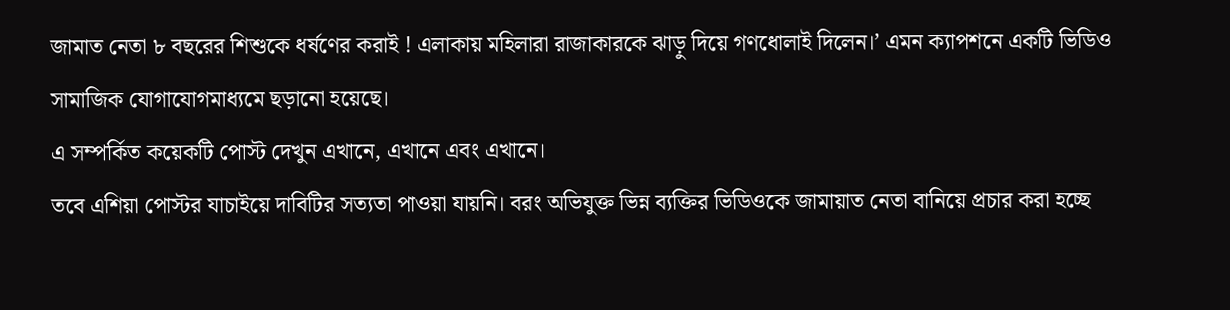জামাত নেতা ৮ বছরের শিশুকে ধর্ষণের করাই ! এলাকায় মহিলারা রাজাকারকে ঝাড়ু দিয়ে গণধোলাই দিলেন।’ এমন ক্যাপশনে একটি ভিডিও সামাজিক যোগাযোগমাধ্যমে ছড়ানো হয়েছে।
এ সম্পর্কিত কয়েকটি পোস্ট দেখুন এখানে, এখানে এবং এখানে।
তবে এশিয়া পোস্টর যাচাইয়ে দাবিটির সত্যতা পাওয়া যায়নি। বরং অভিযুক্ত ভিন্ন ব্যক্তির ভিডিওকে জামায়াত নেতা বানিয়ে প্রচার করা হচ্ছে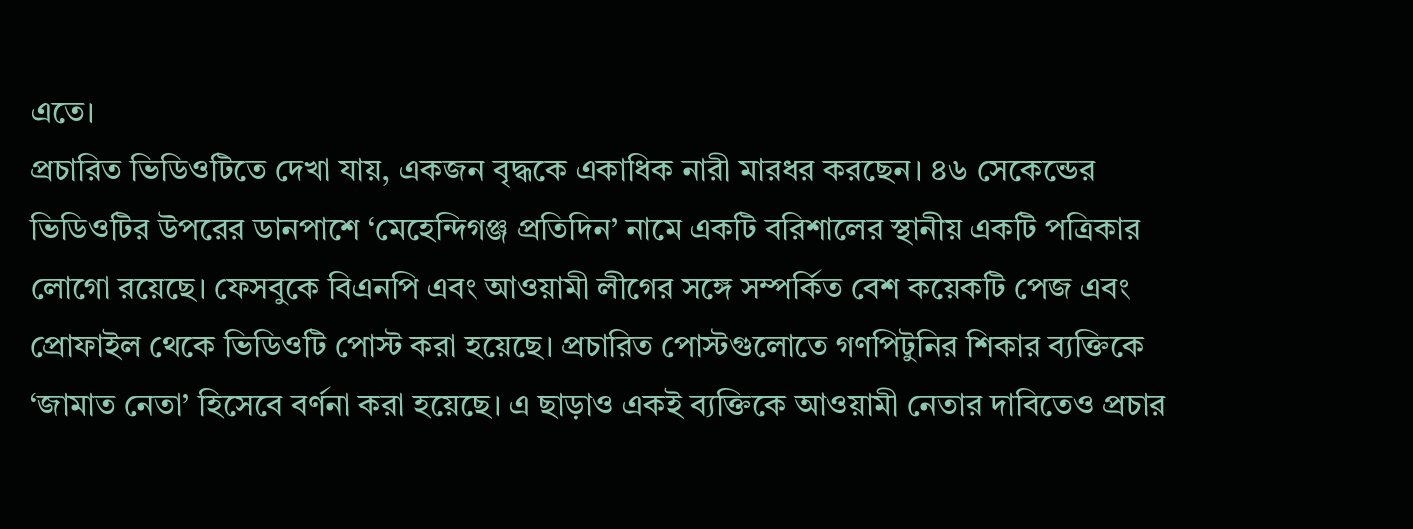এতে।
প্রচারিত ভিডিওটিতে দেখা যায়, একজন বৃদ্ধকে একাধিক নারী মারধর করছেন। ৪৬ সেকেন্ডের ভিডিওটির উপরের ডানপাশে ‘মেহেন্দিগঞ্জ প্রতিদিন’ নামে একটি বরিশালের স্থানীয় একটি পত্রিকার লোগো রয়েছে। ফেসবুকে বিএনপি এবং আওয়ামী লীগের সঙ্গে সম্পর্কিত বেশ কয়েকটি পেজ এবং প্রোফাইল থেকে ভিডিওটি পোস্ট করা হয়েছে। প্রচারিত পোস্টগুলোতে গণপিটুনির শিকার ব্যক্তিকে ‘জামাত নেতা’ হিসেবে বর্ণনা করা হয়েছে। এ ছাড়াও একই ব্যক্তিকে আওয়ামী নেতার দাবিতেও প্রচার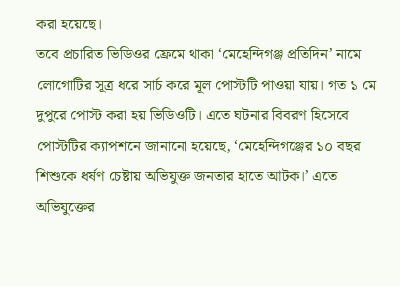করা হয়েছে।
তবে প্রচারিত ভিডিওর ফ্রেমে থাকা ‘মেহেন্দিগঞ্জ প্রতিদিন’ নামে লোগোটির সূত্র ধরে সার্চ করে মূল পোস্টটি পাওয়া যায়। গত ১ মে দুপুরে পোস্ট করা হয় ভিডিওটি। এতে ঘটনার বিবরণ হিসেবে পোস্টটির ক্যাপশনে জানানো হয়েছে, ‘মেহেন্দিগঞ্জের ১০ বছর শিশুকে ধর্ষণ চেষ্টায় অভিযুক্ত জনতার হাতে আটক।’ এতে অভিযুক্তের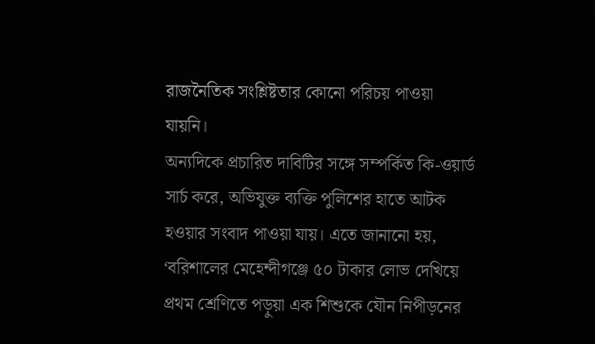রাজনৈতিক সংশ্লিষ্টতার কোনো পরিচয় পাওয়া যায়নি।
অন্যদিকে প্রচারিত দাবিটির সঙ্গে সম্পর্কিত কি-ওয়ার্ড সার্চ করে, অভিযুক্ত ব্যক্তি পুলিশের হাতে আটক হওয়ার সংবাদ পাওয়া যায়। এতে জানানো হয়, ‘বরিশালের মেহেন্দীগঞ্জে ৫০ টাকার লোভ দেখিয়ে প্রথম শ্রেণিতে পড়ুয়া এক শিশুকে যৌন নিপীড়নের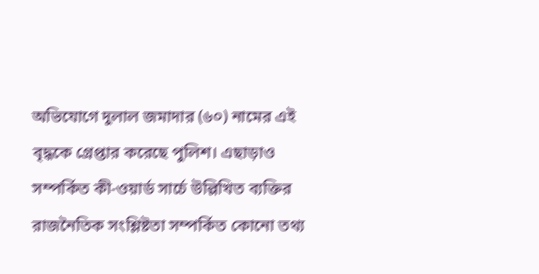অভিযোগে দুলাল জমাদার (৬০) নামের এই বৃদ্ধকে গ্রেপ্তার করেছে পুলিশ। এছাড়াও সম্পর্কিত কী-ওয়ার্ড সার্চে উল্লিখিত ব্যক্তির রাজনৈতিক সংশ্লিষ্টতা সম্পর্কিত কোনো তথ্য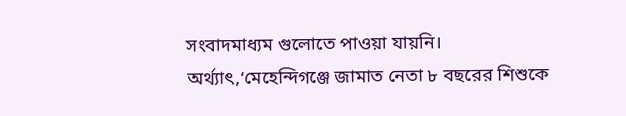সংবাদমাধ্যম গুলোতে পাওয়া যায়নি।
অর্থ্যাৎ,‘মেহেন্দিগঞ্জে জামাত নেতা ৮ বছরের শিশুকে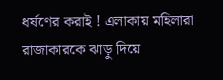ধর্ষণের করাই ! এলাকায় মহিলারা রাজাকারকে ঝাড়ু দিয়ে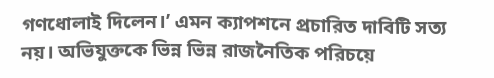গণধোলাই দিলেন।’ এমন ক্যাপশনে প্রচারিত দাবিটি সত্য নয়। অভিযুক্তকে ভিন্ন ভিন্ন রাজনৈতিক পরিচয়ে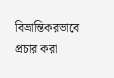বিভ্রান্তিকরভাবে প্রচার করা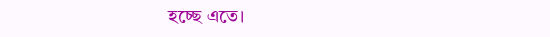হচ্ছে এতে।